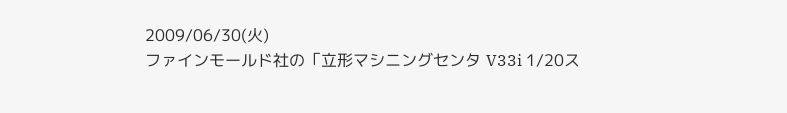2009/06/30(火)
ファインモールド社の「立形マシニングセンタ V33i 1/20ス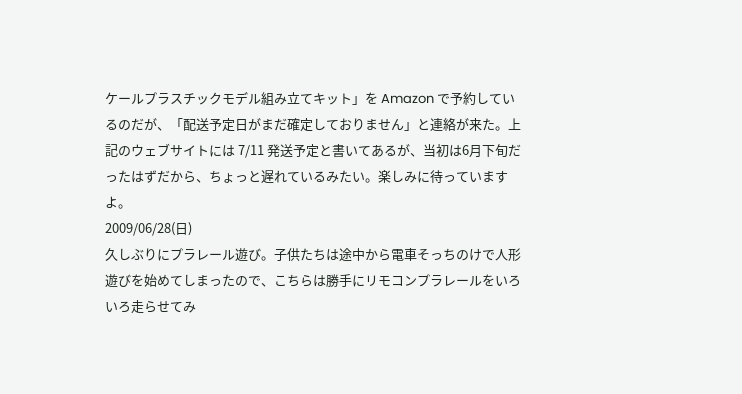ケールプラスチックモデル組み立てキット」を Amazon で予約しているのだが、「配送予定日がまだ確定しておりません」と連絡が来た。上記のウェブサイトには 7/11 発送予定と書いてあるが、当初は6月下旬だったはずだから、ちょっと遅れているみたい。楽しみに待っていますよ。
2009/06/28(日)
久しぶりにプラレール遊び。子供たちは途中から電車そっちのけで人形遊びを始めてしまったので、こちらは勝手にリモコンプラレールをいろいろ走らせてみ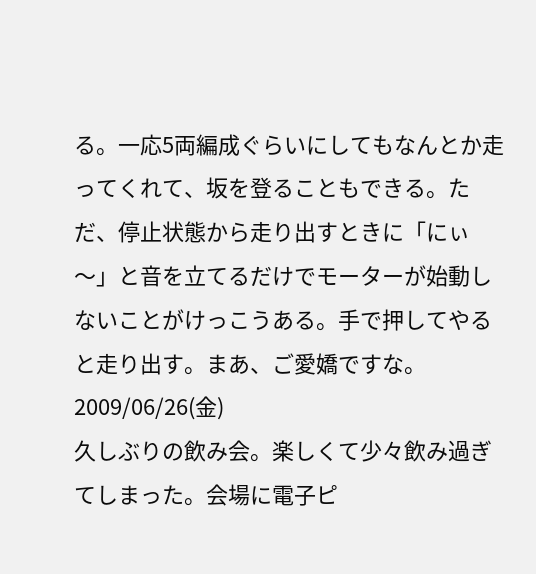る。一応5両編成ぐらいにしてもなんとか走ってくれて、坂を登ることもできる。ただ、停止状態から走り出すときに「にぃ〜」と音を立てるだけでモーターが始動しないことがけっこうある。手で押してやると走り出す。まあ、ご愛嬌ですな。
2009/06/26(金)
久しぶりの飲み会。楽しくて少々飲み過ぎてしまった。会場に電子ピ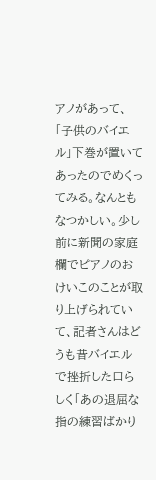アノがあって、「子供のバイエル」下巻が置いてあったのでめくってみる。なんともなつかしい。少し前に新聞の家庭欄でピアノのおけいこのことが取り上げられていて、記者さんはどうも昔バイエルで挫折した口らしく「あの退屈な指の練習ばかり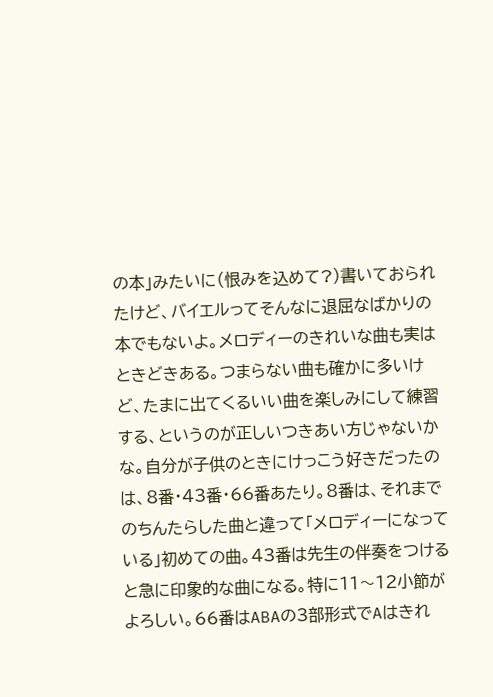の本」みたいに(恨みを込めて?)書いておられたけど、バイエルってそんなに退屈なばかりの本でもないよ。メロディーのきれいな曲も実はときどきある。つまらない曲も確かに多いけど、たまに出てくるいい曲を楽しみにして練習する、というのが正しいつきあい方じゃないかな。自分が子供のときにけっこう好きだったのは、8番・43番・66番あたり。8番は、それまでのちんたらした曲と違って「メロディーになっている」初めての曲。43番は先生の伴奏をつけると急に印象的な曲になる。特に11〜12小節がよろしい。66番はABAの3部形式でAはきれ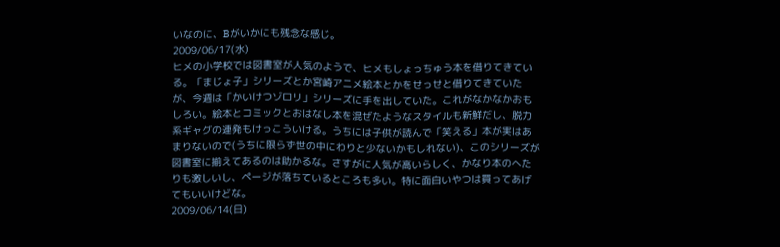いなのに、Bがいかにも残念な感じ。
2009/06/17(水)
ヒメの小学校では図書室が人気のようで、ヒメもしょっちゅう本を借りてきている。「まじょ子」シリーズとか宮崎アニメ絵本とかをせっせと借りてきていたが、今週は「かいけつゾロリ」シリーズに手を出していた。これがなかなかおもしろい。絵本とコミックとおはなし本を混ぜたようなスタイルも新鮮だし、脱力系ギャグの連発もけっこういける。うちには子供が読んで「笑える」本が実はあまりないので(うちに限らず世の中にわりと少ないかもしれない)、このシリーズが図書室に揃えてあるのは助かるな。さすがに人気が高いらしく、かなり本のへたりも激しいし、ページが落ちているところも多い。特に面白いやつは買ってあげてもいいけどな。
2009/06/14(日)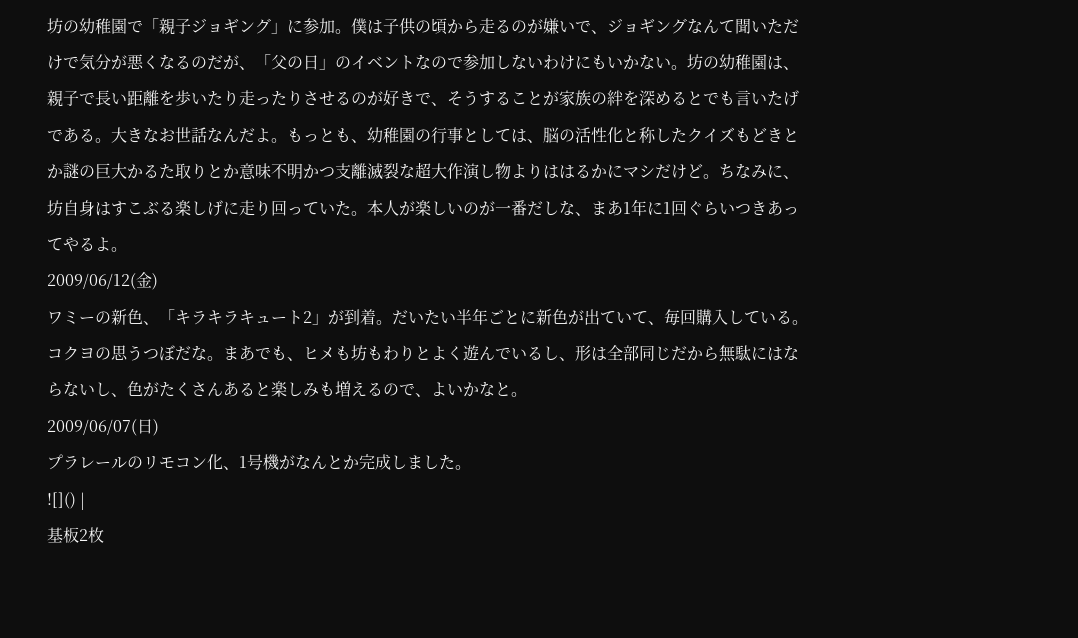坊の幼稚園で「親子ジョギング」に参加。僕は子供の頃から走るのが嫌いで、ジョギングなんて聞いただけで気分が悪くなるのだが、「父の日」のイベントなので参加しないわけにもいかない。坊の幼稚園は、親子で長い距離を歩いたり走ったりさせるのが好きで、そうすることが家族の絆を深めるとでも言いたげである。大きなお世話なんだよ。もっとも、幼稚園の行事としては、脳の活性化と称したクイズもどきとか謎の巨大かるた取りとか意味不明かつ支離滅裂な超大作演し物よりははるかにマシだけど。ちなみに、坊自身はすこぶる楽しげに走り回っていた。本人が楽しいのが一番だしな、まあ1年に1回ぐらいつきあってやるよ。
2009/06/12(金)
ワミーの新色、「キラキラキュート2」が到着。だいたい半年ごとに新色が出ていて、毎回購入している。コクヨの思うつぼだな。まあでも、ヒメも坊もわりとよく遊んでいるし、形は全部同じだから無駄にはならないし、色がたくさんあると楽しみも増えるので、よいかなと。
2009/06/07(日)
プラレールのリモコン化、1号機がなんとか完成しました。
![]() |
基板2枚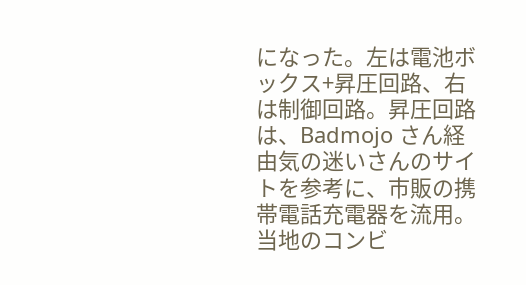になった。左は電池ボックス+昇圧回路、右は制御回路。昇圧回路は、Badmojo さん経由気の迷いさんのサイトを参考に、市販の携帯電話充電器を流用。当地のコンビ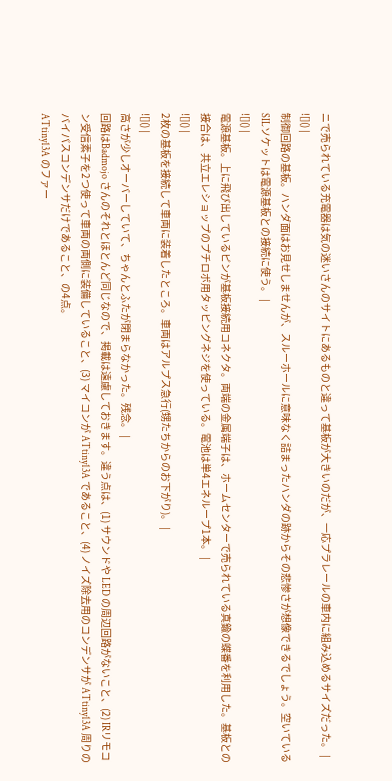ニで売られている充電器は気の迷いさんのサイトにあるものと違って基板が大きいのだが、一応プラレールの車内に組み込めるサイズだった。 |
![]() |
制御回路の基板。ハンダ面はお見せしませんが、スルーホールに意味なく詰まったハンダの跡からその悲惨さが想像できるでしょう。空いているSILソケットは電源基板との接続に使う。 |
![]() |
電源基板。上に飛び出しているピンが基板接続用コネクタ。両端の金属端子は、ホームセンターで売られている真鍮の蝶番を利用した。基板との接合は、共立エレショップのプチロボ用タッピングネジを使っている。電池は単4エネループ1本。 |
![]() |
2枚の基板を接続して車両に装着したところ。車両はアルプス急行(甥たちからのお下がり)。 |
![]() |
高さが少しオーバーしていて、ちゃんとふたが閉まらなかった。残念。 |
回路はBadmojo さんのそれとほとんど同じなので、掲載は遠慮しておきます。違う点は、(1) サウンドや LED の周辺回路がないこと、(2) IRリモコン受信素子を2つ使って車両の両側に装備していること、(3) マイコンが ATtiny13A であること、(4) ノイズ除去用のコンデンサが ATtiny13A 周りのバイパスコンデンサだけであること、の4点。
ATtiny13A のファー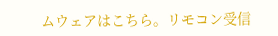ムウェアはこちら。リモコン受信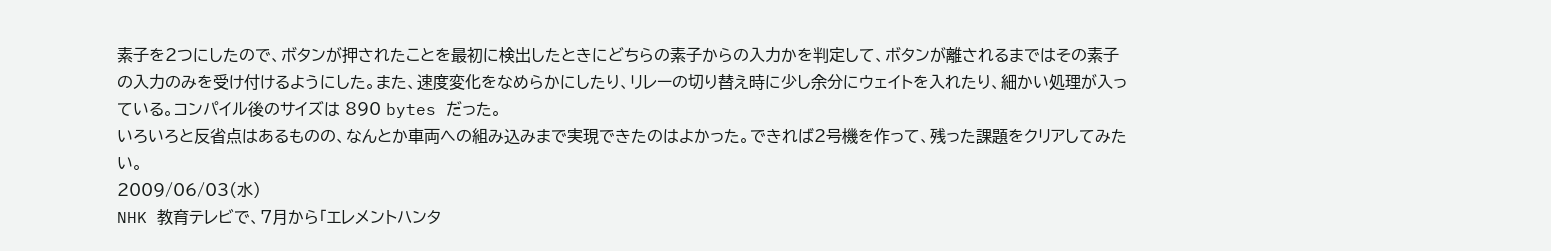素子を2つにしたので、ボタンが押されたことを最初に検出したときにどちらの素子からの入力かを判定して、ボタンが離されるまではその素子の入力のみを受け付けるようにした。また、速度変化をなめらかにしたり、リレーの切り替え時に少し余分にウェイトを入れたり、細かい処理が入っている。コンパイル後のサイズは 890 bytes だった。
いろいろと反省点はあるものの、なんとか車両への組み込みまで実現できたのはよかった。できれば2号機を作って、残った課題をクリアしてみたい。
2009/06/03(水)
NHK 教育テレビで、7月から「エレメントハンタ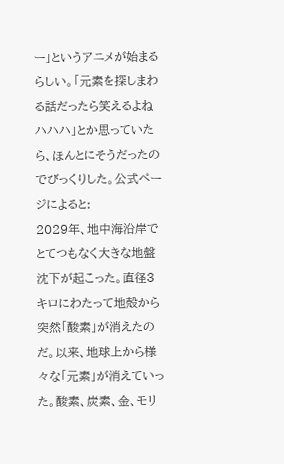ー」というアニメが始まるらしい。「元素を探しまわる話だったら笑えるよねハハハ」とか思っていたら、ほんとにそうだったのでびっくりした。公式ページによると:
2029年、地中海沿岸でとてつもなく大きな地盤沈下が起こった。直径3キロにわたって地殻から突然「酸素」が消えたのだ。以来、地球上から様々な「元素」が消えていった。酸素、炭素、金、モリ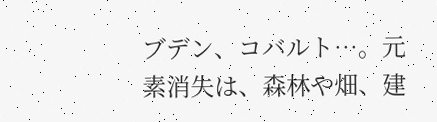ブデン、コバルト…。元素消失は、森林や畑、建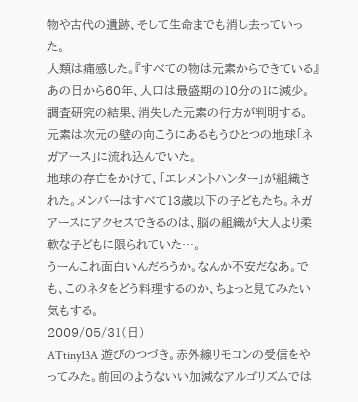物や古代の遺跡、そして生命までも消し去っていった。
人類は痛感した。『すべての物は元素からできている』
あの日から60年、人口は最盛期の10分の1に減少。調査研究の結果、消失した元素の行方が判明する。元素は次元の壁の向こうにあるもうひとつの地球「ネガアース」に流れ込んでいた。
地球の存亡をかけて、「エレメントハンター」が組織された。メンバーはすべて13歳以下の子どもたち。ネガアースにアクセスできるのは、脳の組織が大人より柔軟な子どもに限られていた…。
うーんこれ面白いんだろうか。なんか不安だなあ。でも、このネタをどう料理するのか、ちょっと見てみたい気もする。
2009/05/31(日)
ATtiny13A 遊びのつづき。赤外線リモコンの受信をやってみた。前回のようないい加減なアルゴリズムでは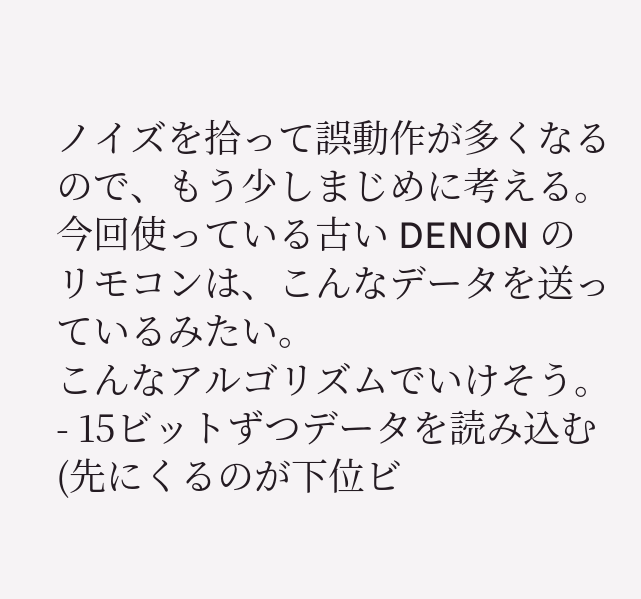ノイズを拾って誤動作が多くなるので、もう少しまじめに考える。今回使っている古い DENON のリモコンは、こんなデータを送っているみたい。
こんなアルゴリズムでいけそう。
- 15ビットずつデータを読み込む(先にくるのが下位ビ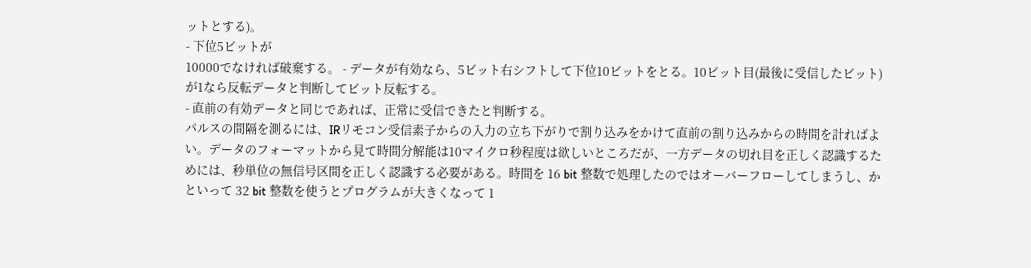ットとする)。
- 下位5ビットが
10000でなければ破棄する。 - データが有効なら、5ビット右シフトして下位10ビットをとる。10ビット目(最後に受信したビット)が1なら反転データと判断してビット反転する。
- 直前の有効データと同じであれば、正常に受信できたと判断する。
パルスの間隔を測るには、IRリモコン受信素子からの入力の立ち下がりで割り込みをかけて直前の割り込みからの時間を計ればよい。データのフォーマットから見て時間分解能は10マイクロ秒程度は欲しいところだが、一方データの切れ目を正しく認識するためには、秒単位の無信号区間を正しく認識する必要がある。時間を 16 bit 整数で処理したのではオーバーフローしてしまうし、かといって 32 bit 整数を使うとプログラムが大きくなって 1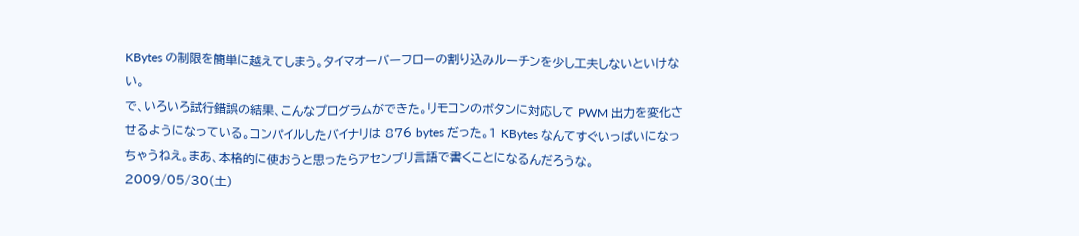KBytes の制限を簡単に越えてしまう。タイマオーバーフローの割り込みルーチンを少し工夫しないといけない。
で、いろいろ試行錯誤の結果、こんなプログラムができた。リモコンのボタンに対応して PWM 出力を変化させるようになっている。コンパイルしたバイナリは 876 bytes だった。1 KBytes なんてすぐいっぱいになっちゃうねえ。まあ、本格的に使おうと思ったらアセンブリ言語で書くことになるんだろうな。
2009/05/30(土)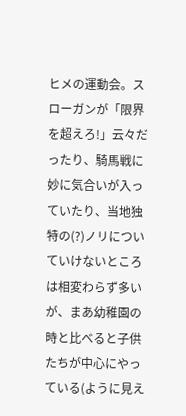ヒメの運動会。スローガンが「限界を超えろ!」云々だったり、騎馬戦に妙に気合いが入っていたり、当地独特の(?)ノリについていけないところは相変わらず多いが、まあ幼稚園の時と比べると子供たちが中心にやっている(ように見え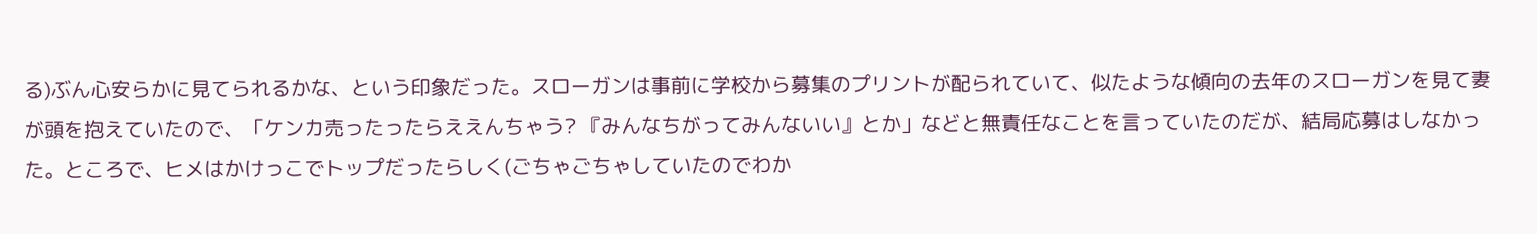る)ぶん心安らかに見てられるかな、という印象だった。スローガンは事前に学校から募集のプリントが配られていて、似たような傾向の去年のスローガンを見て妻が頭を抱えていたので、「ケンカ売ったったらええんちゃう? 『みんなちがってみんないい』とか」などと無責任なことを言っていたのだが、結局応募はしなかった。ところで、ヒメはかけっこでトップだったらしく(ごちゃごちゃしていたのでわか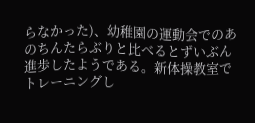らなかった)、幼稚園の運動会でのあのちんたらぶりと比べるとずいぶん進歩したようである。新体操教室でトレーニングし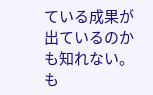ている成果が出ているのかも知れない。も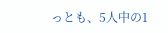っとも、5人中の1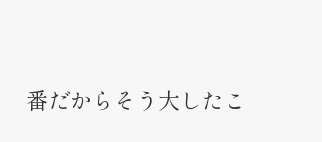番だからそう大したこ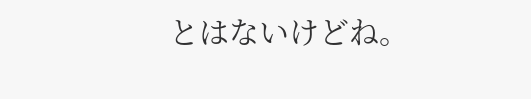とはないけどね。